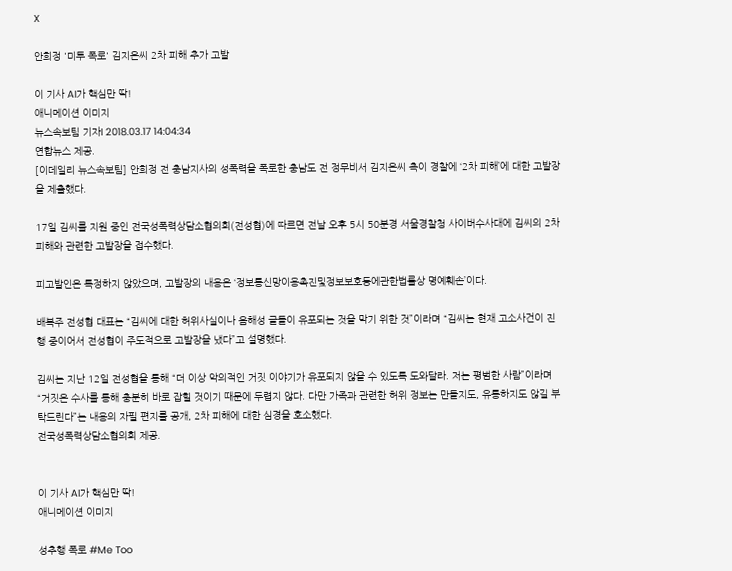X

안희정 '미투 폭로' 김지은씨 2차 피해 추가 고발

이 기사 AI가 핵심만 딱!
애니메이션 이미지
뉴스속보팀 기자I 2018.03.17 14:04:34
연합뉴스 제공.
[이데일리 뉴스속보팀] 안희정 전 충남지사의 성폭력을 폭로한 충남도 전 정무비서 김지은씨 측이 경찰에 ‘2차 피해’에 대한 고발장을 제출했다.

17일 김씨를 지원 중인 전국성폭력상담소협의회(전성협)에 따르면 전날 오후 5시 50분경 서울경찰청 사이버수사대에 김씨의 2차 피해와 관련한 고발장을 접수했다.

피고발인은 특정하지 않았으며, 고발장의 내용은 ‘정보통신망이용촉진및정보보호등에관한법률상 명예훼손’이다.

배복주 전성협 대표는 “김씨에 대한 허위사실이나 음해성 글들이 유포되는 것을 막기 위한 것”이라며 “김씨는 현재 고소사건이 진행 중이어서 전성협이 주도적으로 고발장을 냈다”고 설명했다.

김씨는 지난 12일 전성협을 통해 “더 이상 악의적인 거짓 이야기가 유포되지 않을 수 있도록 도와달라. 저는 평범한 사람”이라며 “거짓은 수사를 통해 충분히 바로 잡힐 것이기 때문에 두렵지 않다. 다만 가족과 관련한 허위 정보는 만들지도, 유통하지도 않길 부탁드린다”는 내용의 자필 편지를 공개, 2차 피해에 대한 심경을 호소했다.
전국성폭력상담소협의회 제공.


이 기사 AI가 핵심만 딱!
애니메이션 이미지

성추행 폭로 #Me Too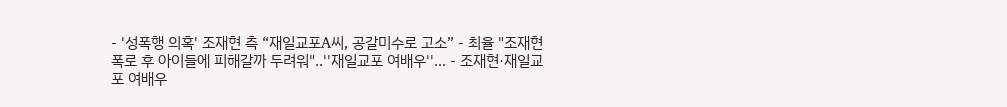- '성폭행 의혹' 조재현 측 “재일교포A씨, 공갈미수로 고소” - 최율 "조재현 폭로 후 아이들에 피해갈까 두려워"..''재일교포 여배우''... - 조재현·재일교포 여배우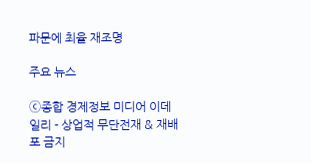파문에 최율 재조명

주요 뉴스

ⓒ종합 경제정보 미디어 이데일리 - 상업적 무단전재 & 재배포 금지